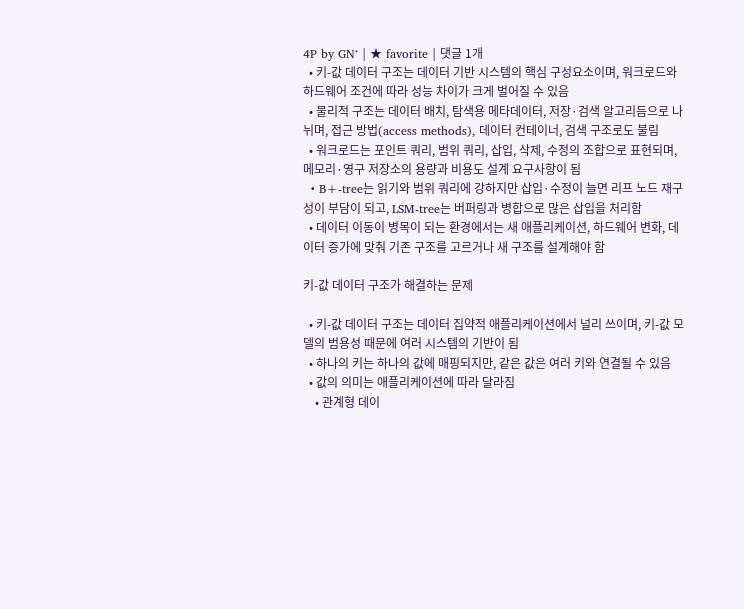4P by GN⁺ | ★ favorite | 댓글 1개
  • 키-값 데이터 구조는 데이터 기반 시스템의 핵심 구성요소이며, 워크로드와 하드웨어 조건에 따라 성능 차이가 크게 벌어질 수 있음
  • 물리적 구조는 데이터 배치, 탐색용 메타데이터, 저장·검색 알고리듬으로 나뉘며, 접근 방법(access methods), 데이터 컨테이너, 검색 구조로도 불림
  • 워크로드는 포인트 쿼리, 범위 쿼리, 삽입, 삭제, 수정의 조합으로 표현되며, 메모리·영구 저장소의 용량과 비용도 설계 요구사항이 됨
  • B+-tree는 읽기와 범위 쿼리에 강하지만 삽입·수정이 늘면 리프 노드 재구성이 부담이 되고, LSM-tree는 버퍼링과 병합으로 많은 삽입을 처리함
  • 데이터 이동이 병목이 되는 환경에서는 새 애플리케이션, 하드웨어 변화, 데이터 증가에 맞춰 기존 구조를 고르거나 새 구조를 설계해야 함

키-값 데이터 구조가 해결하는 문제

  • 키-값 데이터 구조는 데이터 집약적 애플리케이션에서 널리 쓰이며, 키-값 모델의 범용성 때문에 여러 시스템의 기반이 됨
  • 하나의 키는 하나의 값에 매핑되지만, 같은 값은 여러 키와 연결될 수 있음
  • 값의 의미는 애플리케이션에 따라 달라짐
    • 관계형 데이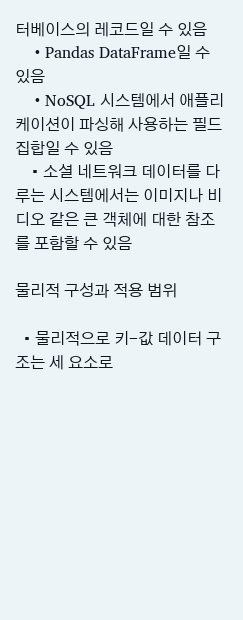터베이스의 레코드일 수 있음
    • Pandas DataFrame일 수 있음
    • NoSQL 시스템에서 애플리케이션이 파싱해 사용하는 필드 집합일 수 있음
    • 소셜 네트워크 데이터를 다루는 시스템에서는 이미지나 비디오 같은 큰 객체에 대한 참조를 포함할 수 있음

물리적 구성과 적용 범위

  • 물리적으로 키-값 데이터 구조는 세 요소로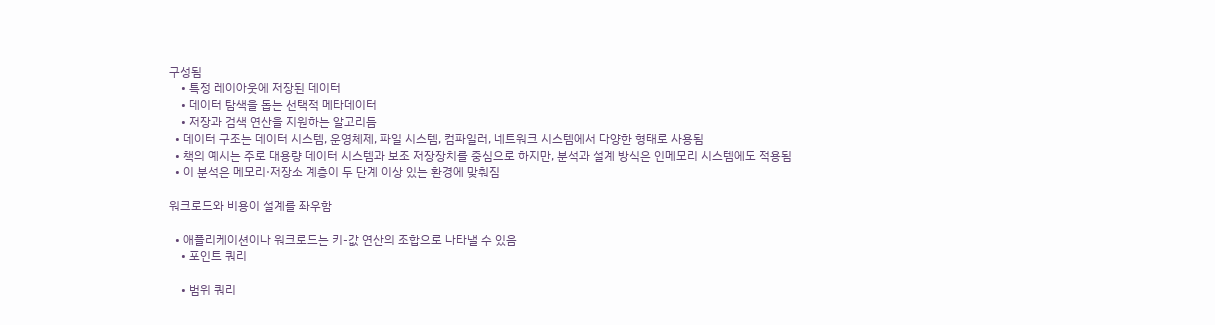구성됨
    • 특정 레이아웃에 저장된 데이터
    • 데이터 탐색을 돕는 선택적 메타데이터
    • 저장과 검색 연산을 지원하는 알고리듬
  • 데이터 구조는 데이터 시스템, 운영체제, 파일 시스템, 컴파일러, 네트워크 시스템에서 다양한 형태로 사용됨
  • 책의 예시는 주로 대용량 데이터 시스템과 보조 저장장치를 중심으로 하지만, 분석과 설계 방식은 인메모리 시스템에도 적용됨
  • 이 분석은 메모리·저장소 계층이 두 단계 이상 있는 환경에 맞춰짐

워크로드와 비용이 설계를 좌우함

  • 애플리케이션이나 워크로드는 키-값 연산의 조합으로 나타낼 수 있음
    • 포인트 쿼리

    • 범위 쿼리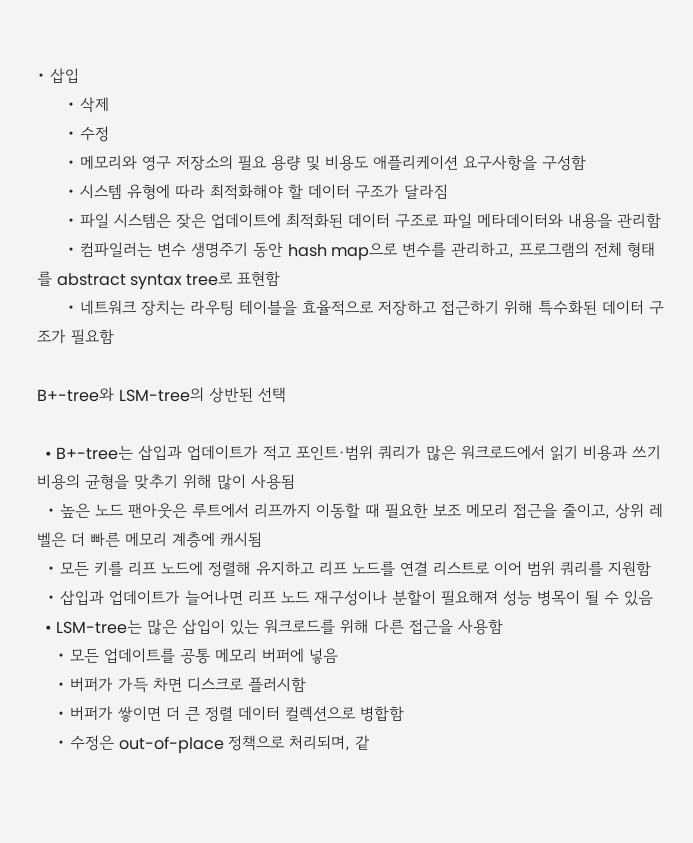• 삽입
      • 삭제
      • 수정
      • 메모리와 영구 저장소의 필요 용량 및 비용도 애플리케이션 요구사항을 구성함
      • 시스템 유형에 따라 최적화해야 할 데이터 구조가 달라짐
      • 파일 시스템은 잦은 업데이트에 최적화된 데이터 구조로 파일 메타데이터와 내용을 관리함
      • 컴파일러는 변수 생명주기 동안 hash map으로 변수를 관리하고, 프로그램의 전체 형태를 abstract syntax tree로 표현함
      • 네트워크 장치는 라우팅 테이블을 효율적으로 저장하고 접근하기 위해 특수화된 데이터 구조가 필요함

B+-tree와 LSM-tree의 상반된 선택

  • B+-tree는 삽입과 업데이트가 적고 포인트·범위 쿼리가 많은 워크로드에서 읽기 비용과 쓰기 비용의 균형을 맞추기 위해 많이 사용됨
  • 높은 노드 팬아웃은 루트에서 리프까지 이동할 때 필요한 보조 메모리 접근을 줄이고, 상위 레벨은 더 빠른 메모리 계층에 캐시됨
  • 모든 키를 리프 노드에 정렬해 유지하고 리프 노드를 연결 리스트로 이어 범위 쿼리를 지원함
  • 삽입과 업데이트가 늘어나면 리프 노드 재구성이나 분할이 필요해져 성능 병목이 될 수 있음
  • LSM-tree는 많은 삽입이 있는 워크로드를 위해 다른 접근을 사용함
    • 모든 업데이트를 공통 메모리 버퍼에 넣음
    • 버퍼가 가득 차면 디스크로 플러시함
    • 버퍼가 쌓이면 더 큰 정렬 데이터 컬렉션으로 병합함
    • 수정은 out-of-place 정책으로 처리되며, 같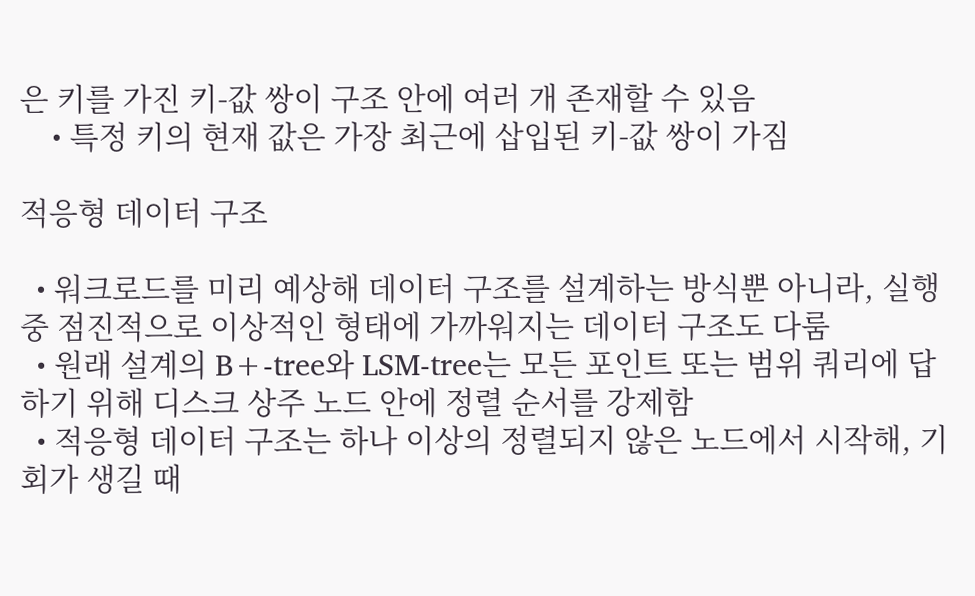은 키를 가진 키-값 쌍이 구조 안에 여러 개 존재할 수 있음
    • 특정 키의 현재 값은 가장 최근에 삽입된 키-값 쌍이 가짐

적응형 데이터 구조

  • 워크로드를 미리 예상해 데이터 구조를 설계하는 방식뿐 아니라, 실행 중 점진적으로 이상적인 형태에 가까워지는 데이터 구조도 다룸
  • 원래 설계의 B+-tree와 LSM-tree는 모든 포인트 또는 범위 쿼리에 답하기 위해 디스크 상주 노드 안에 정렬 순서를 강제함
  • 적응형 데이터 구조는 하나 이상의 정렬되지 않은 노드에서 시작해, 기회가 생길 때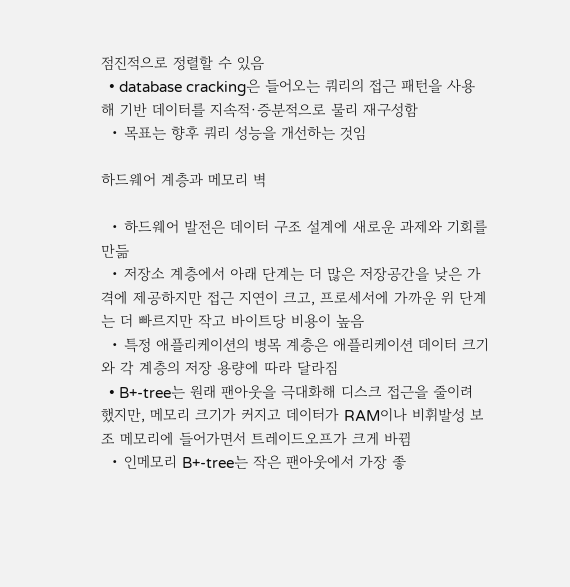점진적으로 정렬할 수 있음
  • database cracking은 들어오는 쿼리의 접근 패턴을 사용해 기반 데이터를 지속적·증분적으로 물리 재구성함
  • 목표는 향후 쿼리 성능을 개선하는 것임

하드웨어 계층과 메모리 벽

  • 하드웨어 발전은 데이터 구조 설계에 새로운 과제와 기회를 만듦
  • 저장소 계층에서 아래 단계는 더 많은 저장공간을 낮은 가격에 제공하지만 접근 지연이 크고, 프로세서에 가까운 위 단계는 더 빠르지만 작고 바이트당 비용이 높음
  • 특정 애플리케이션의 병목 계층은 애플리케이션 데이터 크기와 각 계층의 저장 용량에 따라 달라짐
  • B+-tree는 원래 팬아웃을 극대화해 디스크 접근을 줄이려 했지만, 메모리 크기가 커지고 데이터가 RAM이나 비휘발성 보조 메모리에 들어가면서 트레이드오프가 크게 바뀜
  • 인메모리 B+-tree는 작은 팬아웃에서 가장 좋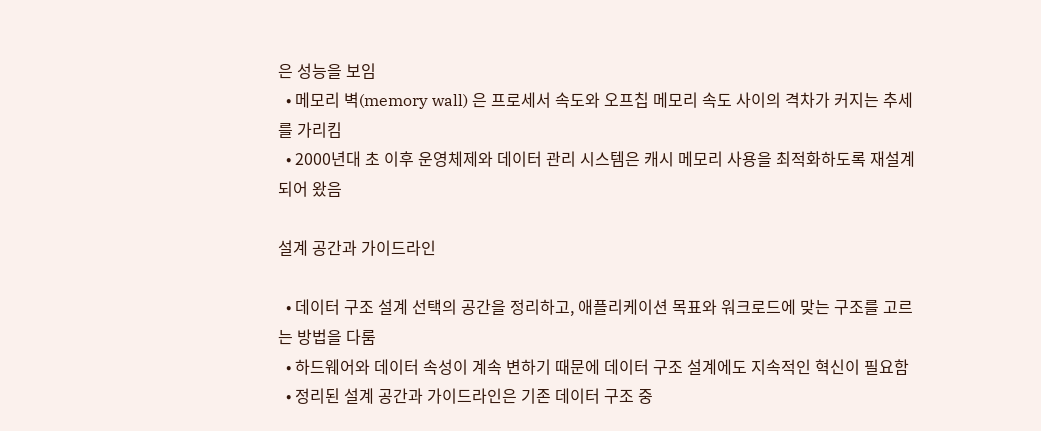은 성능을 보임
  • 메모리 벽(memory wall) 은 프로세서 속도와 오프칩 메모리 속도 사이의 격차가 커지는 추세를 가리킴
  • 2000년대 초 이후 운영체제와 데이터 관리 시스템은 캐시 메모리 사용을 최적화하도록 재설계되어 왔음

설계 공간과 가이드라인

  • 데이터 구조 설계 선택의 공간을 정리하고, 애플리케이션 목표와 워크로드에 맞는 구조를 고르는 방법을 다룸
  • 하드웨어와 데이터 속성이 계속 변하기 때문에 데이터 구조 설계에도 지속적인 혁신이 필요함
  • 정리된 설계 공간과 가이드라인은 기존 데이터 구조 중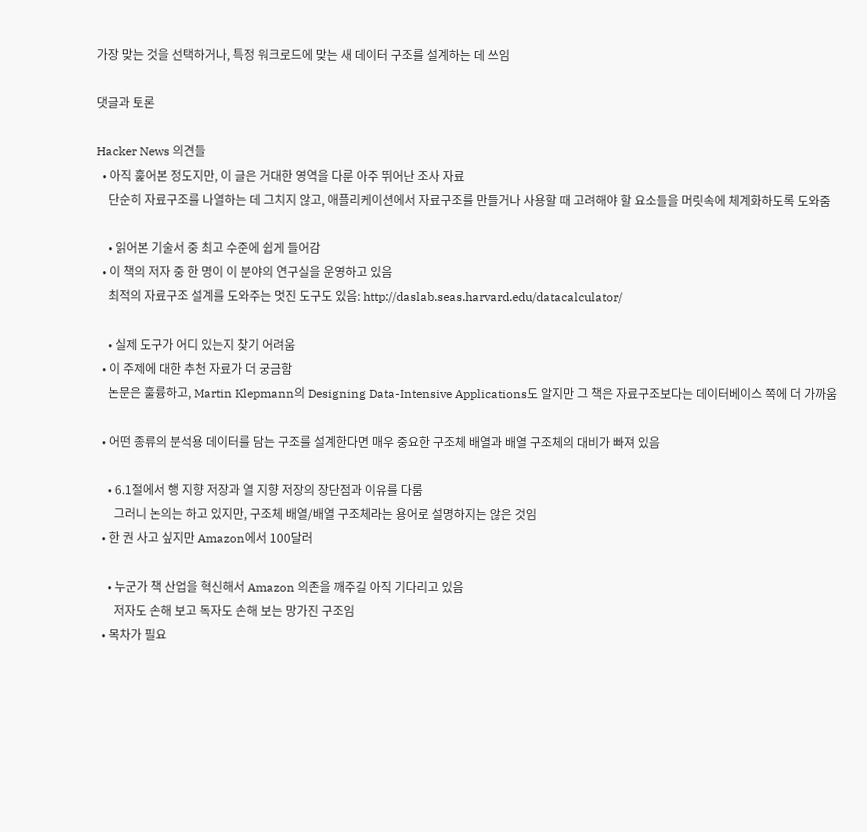가장 맞는 것을 선택하거나, 특정 워크로드에 맞는 새 데이터 구조를 설계하는 데 쓰임

댓글과 토론

Hacker News 의견들
  • 아직 훑어본 정도지만, 이 글은 거대한 영역을 다룬 아주 뛰어난 조사 자료
    단순히 자료구조를 나열하는 데 그치지 않고, 애플리케이션에서 자료구조를 만들거나 사용할 때 고려해야 할 요소들을 머릿속에 체계화하도록 도와줌

    • 읽어본 기술서 중 최고 수준에 쉽게 들어감
  • 이 책의 저자 중 한 명이 이 분야의 연구실을 운영하고 있음
    최적의 자료구조 설계를 도와주는 멋진 도구도 있음: http://daslab.seas.harvard.edu/datacalculator/

    • 실제 도구가 어디 있는지 찾기 어려움
  • 이 주제에 대한 추천 자료가 더 궁금함
    논문은 훌륭하고, Martin Klepmann의 Designing Data-Intensive Applications도 알지만 그 책은 자료구조보다는 데이터베이스 쪽에 더 가까움

  • 어떤 종류의 분석용 데이터를 담는 구조를 설계한다면 매우 중요한 구조체 배열과 배열 구조체의 대비가 빠져 있음

    • 6.1절에서 행 지향 저장과 열 지향 저장의 장단점과 이유를 다룸
      그러니 논의는 하고 있지만, 구조체 배열/배열 구조체라는 용어로 설명하지는 않은 것임
  • 한 권 사고 싶지만 Amazon에서 100달러

    • 누군가 책 산업을 혁신해서 Amazon 의존을 깨주길 아직 기다리고 있음
      저자도 손해 보고 독자도 손해 보는 망가진 구조임
  • 목차가 필요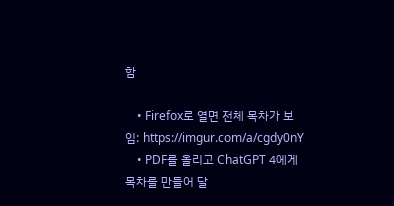함

    • Firefox로 열면 전체 목차가 보임: https://imgur.com/a/cgdy0nY
    • PDF를 올리고 ChatGPT 4에게 목차를 만들어 달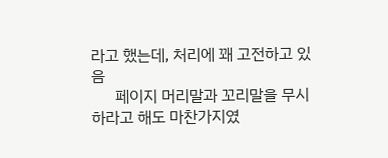라고 했는데, 처리에 꽤 고전하고 있음
      페이지 머리말과 꼬리말을 무시하라고 해도 마찬가지였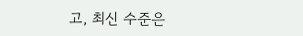고, 최신 수준은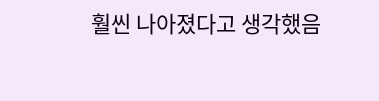훨씬 나아졌다고 생각했음